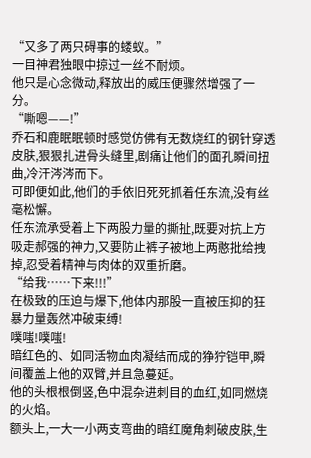“又多了两只碍事的蝼蚁。”
一目神君独眼中掠过一丝不耐烦。
他只是心念微动,释放出的威压便骤然增强了一分。
“嘶嗯——!”
乔石和鹿眠眠顿时感觉仿佛有无数烧红的钢针穿透皮肤,狠狠扎进骨头缝里,剧痛让他们的面孔瞬间扭曲,冷汗涔涔而下。
可即便如此,他们的手依旧死死抓着任东流,没有丝毫松懈。
任东流承受着上下两股力量的撕扯,既要对抗上方吸走郝强的神力,又要防止裤子被地上两憨批给拽掉,忍受着精神与肉体的双重折磨。
“给我……下来!!!”
在极致的压迫与爆下,他体内那股一直被压抑的狂暴力量轰然冲破束缚!
噗嗤!噗嗤!
暗红色的、如同活物血肉凝结而成的狰狞铠甲,瞬间覆盖上他的双臂,并且急蔓延。
他的头根根倒竖,色中混杂进刺目的血红,如同燃烧的火焰。
额头上,一大一小两支弯曲的暗红魔角刺破皮肤,生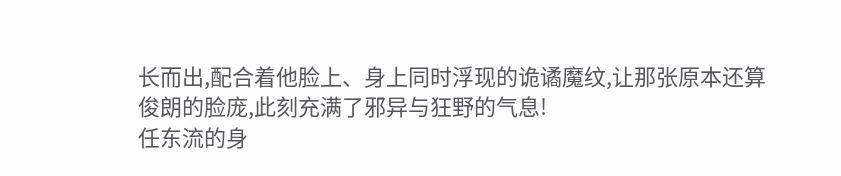长而出,配合着他脸上、身上同时浮现的诡谲魔纹,让那张原本还算俊朗的脸庞,此刻充满了邪异与狂野的气息!
任东流的身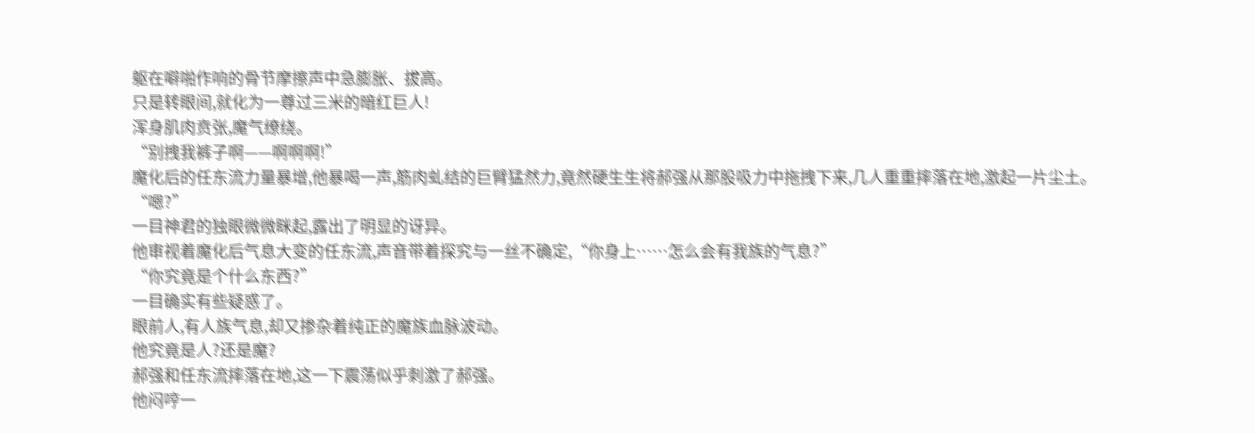躯在噼啪作响的骨节摩擦声中急膨胀、拔高。
只是转眼间,就化为一尊过三米的暗红巨人!
浑身肌肉贲张,魔气缭绕。
“别拽我裤子啊——啊啊啊!”
魔化后的任东流力量暴增,他暴喝一声,筋肉虬结的巨臂猛然力,竟然硬生生将郝强从那股吸力中拖拽下来,几人重重摔落在地,激起一片尘土。
“嗯?”
一目神君的独眼微微眯起,露出了明显的讶异。
他审视着魔化后气息大变的任东流,声音带着探究与一丝不确定,“你身上……怎么会有我族的气息?”
“你究竟是个什么东西?”
一目确实有些疑惑了。
眼前人,有人族气息,却又掺杂着纯正的魔族血脉波动。
他究竟是人?还是魔?
郝强和任东流摔落在地,这一下震荡似乎刺激了郝强。
他闷哼一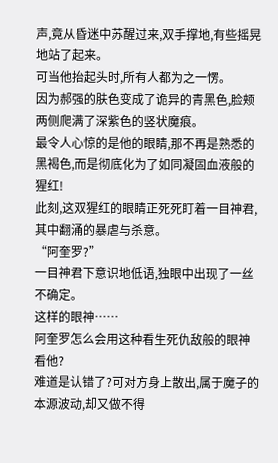声,竟从昏迷中苏醒过来,双手撑地,有些摇晃地站了起来。
可当他抬起头时,所有人都为之一愣。
因为郝强的肤色变成了诡异的青黑色,脸颊两侧爬满了深紫色的竖状魔痕。
最令人心惊的是他的眼睛,那不再是熟悉的黑褐色,而是彻底化为了如同凝固血液般的猩红!
此刻,这双猩红的眼睛正死死盯着一目神君,其中翻涌的暴虐与杀意。
“阿奎罗?”
一目神君下意识地低语,独眼中出现了一丝不确定。
这样的眼神……
阿奎罗怎么会用这种看生死仇敌般的眼神看他?
难道是认错了?可对方身上散出,属于魔子的本源波动,却又做不得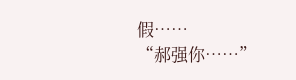假……
“郝强你……”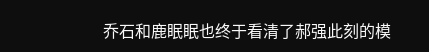乔石和鹿眠眠也终于看清了郝强此刻的模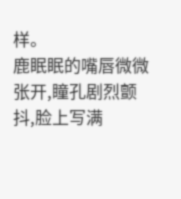样。
鹿眠眠的嘴唇微微张开,瞳孔剧烈颤抖,脸上写满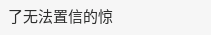了无法置信的惊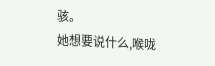骇。
她想要说什么,喉咙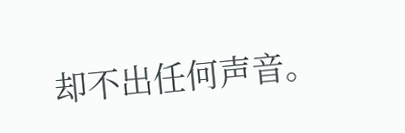却不出任何声音。